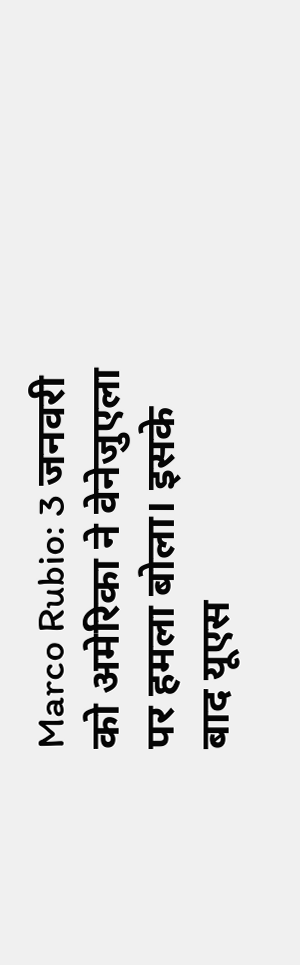Marco Rubio: 3 जनवरी को अमेरिका ने वेनेजुएला पर हमला बोला। इसके बाद यूएस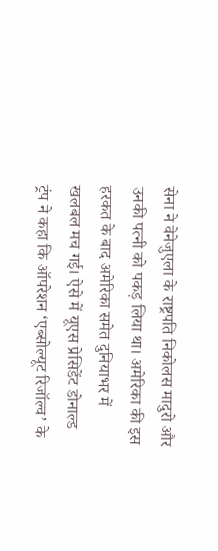सेना ने वेनेजुएला के राष्ट्रपति निकोलस मादुरो और उनकी पत्नी को पकड़ लिया था। अमेरिका की इस हरकत के बाद अमेरिका समेत दुनियाभर में खलबल मच गई। ऐसे में यूएस प्रेसिडेंट डोनाल्ड ट्रंप ने कहा कि ऑपरेशन ‘एब्सोल्यूट रिजॉल्व’ के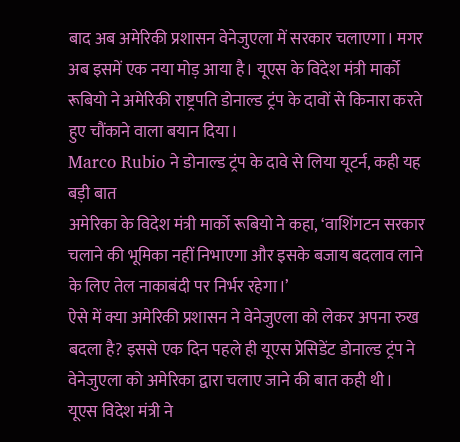बाद अब अमेरिकी प्रशासन वेनेजुएला में सरकार चलाएगा। मगर अब इसमें एक नया मोड़ आया है। यूएस के विदेश मंत्री मार्को रूबियो ने अमेरिकी राष्ट्रपति डोनाल्ड ट्रंप के दावों से किनारा करते हुए चौंकाने वाला बयान दिया।
Marco Rubio ने डोनाल्ड ट्रंप के दावे से लिया यूटर्न, कही यह बड़ी बात
अमेरिका के विदेश मंत्री मार्को रूबियो ने कहा, ‘वाशिंगटन सरकार चलाने की भूमिका नहीं निभाएगा और इसके बजाय बदलाव लाने के लिए तेल नाकाबंदी पर निर्भर रहेगा।’
ऐसे में क्या अमेरिकी प्रशासन ने वेनेजुएला को लेकर अपना रुख बदला है? इससे एक दिन पहले ही यूएस प्रेसिडेंट डोनाल्ड ट्रंप ने वेनेजुएला को अमेरिका द्वारा चलाए जाने की बात कही थी।
यूएस विदेश मंत्री ने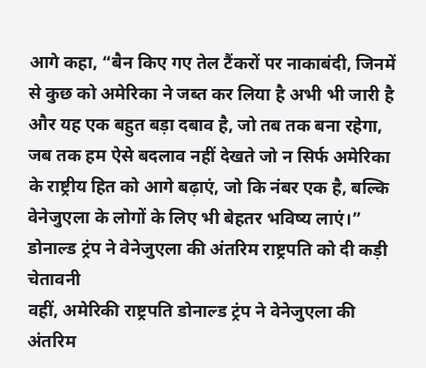आगे कहा, “बैन किए गए तेल टैंकरों पर नाकाबंदी, जिनमें से कुछ को अमेरिका ने जब्त कर लिया है अभी भी जारी है और यह एक बहुत बड़ा दबाव है, जो तब तक बना रहेगा, जब तक हम ऐसे बदलाव नहीं देखते जो न सिर्फ अमेरिका के राष्ट्रीय हित को आगे बढ़ाएं, जो कि नंबर एक है, बल्कि वेनेजुएला के लोगों के लिए भी बेहतर भविष्य लाएं।”
डोनाल्ड ट्रंप ने वेनेजुएला की अंतरिम राष्ट्रपति को दी कड़ी चेतावनी
वहीं, अमेरिकी राष्ट्रपति डोनाल्ड ट्रंप ने वेनेजुएला की अंतरिम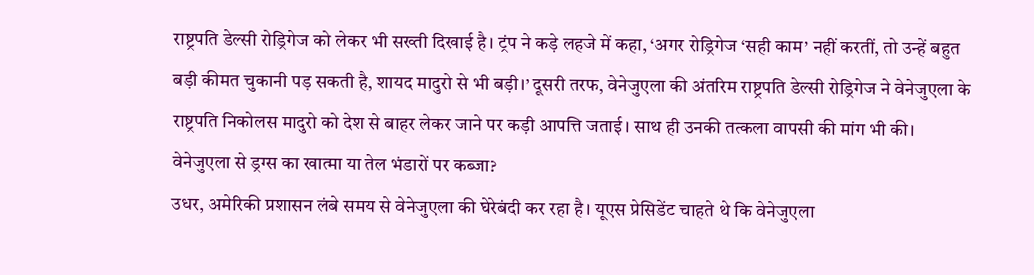राष्ट्रपति डेल्सी रोड्रिगेज को लेकर भी सख्ती दिखाई है। ट्रंप ने कड़े लहजे में कहा, ‘अगर रोड्रिगेज ‘सही काम’ नहीं करतीं, तो उन्हें बहुत बड़ी कीमत चुकानी पड़ सकती है, शायद मादुरो से भी बड़ी।’ दूसरी तरफ, वेनेजुएला की अंतरिम राष्ट्रपति डेल्सी रोड्रिगेज ने वेनेजुएला के राष्ट्रपति निकोलस मादुरो को देश से बाहर लेकर जाने पर कड़ी आपत्ति जताई। साथ ही उनकी तत्कला वापसी की मांग भी की।
वेनेजुएला से ड्रग्स का खात्मा या तेल भंडारों पर कब्जा?
उधर, अमेरिकी प्रशासन लंबे समय से वेनेजुएला की घेरेबंदी कर रहा है। यूएस प्रेसिडेंट चाहते थे कि वेनेजुएला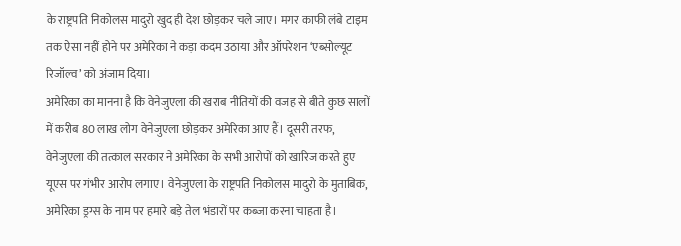के राष्ट्रपति निकोलस मादुरो खुद ही देश छोड़कर चले जाए। मगर काफी लंबे टाइम तक ऐसा नहीं होने पर अमेरिका ने कड़ा कदम उठाया और ऑपरेशन ‘एब्सोल्यूट रिजॉल्व’ को अंजाम दिया।
अमेरिका का मानना है कि वेनेजुएला की खराब नीतियों की वजह से बीते कुछ सालों में करीब 80 लाख लोग वेनेजुएला छोड़कर अमेरिका आए हैं। दूसरी तरफ, वेनेजुएला की तत्काल सरकार ने अमेरिका के सभी आरोपों को खारिज करते हुए यूएस पर गंभीर आरोप लगाए। वेनेजुएला के राष्ट्रपति निकोलस मादुरो के मुताबिक, अमेरिका ड्रग्स के नाम पर हमारे बड़े तेल भंडारों पर कब्जा करना चाहता है।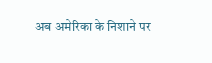अब अमेरिका के निशाने पर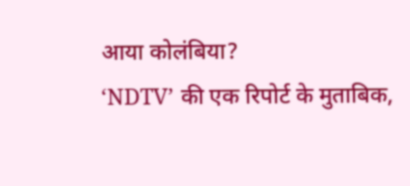आया कोलंबिया?
‘NDTV’ की एक रिपोर्ट के मुताबिक,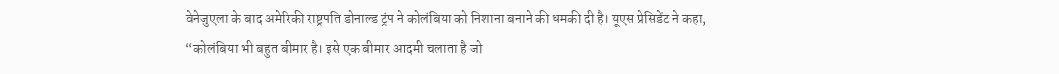वेनेजुएला के बाद अमेरिकी राष्ट्रपति डोनाल्ड ट्रंप ने कोलंबिया को निशाना बनाने की धमकी दी है। यूएस प्रेसिडेंट ने कहा, “कोलंबिया भी बहुत बीमार है। इसे एक बीमार आदमी चलाता है जो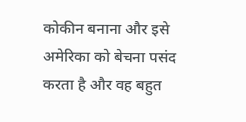कोकीन बनाना और इसे अमेरिका को बेचना पसंद करता है और वह बहुत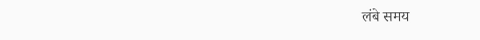लंबे समय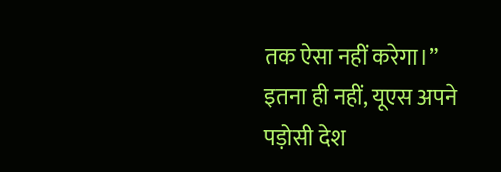तक ऐसा नहीं करेगा।” इतना ही नहीं, यूएस अपने पड़ोसी देश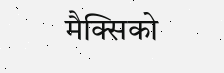मैक्सिको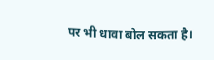पर भी धावा बोल सकता है।